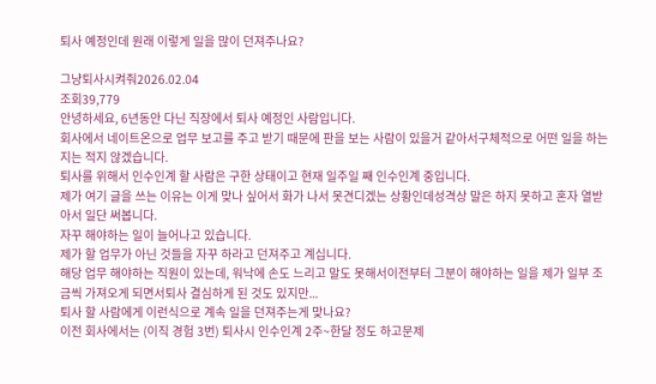퇴사 예정인데 원래 이렇게 일을 많이 던져주나요?

그냥퇴사시켜줘2026.02.04
조회39,779
안녕하세요, 6년동안 다닌 직장에서 퇴사 예정인 사람입니다.
회사에서 네이트온으로 업무 보고를 주고 받기 때문에 판을 보는 사람이 있을거 같아서구체적으로 어떤 일을 하는지는 적지 않겠습니다.
퇴사를 위해서 인수인계 할 사람은 구한 상태이고 현재 일주일 째 인수인계 중입니다.
제가 여기 글을 쓰는 이유는 이게 맞나 싶어서 화가 나서 못견디겠는 상황인데성격상 말은 하지 못하고 혼자 열받아서 일단 써봅니다.
자꾸 해야하는 일이 늘어나고 있습니다.
제가 할 업무가 아닌 것들을 자꾸 하라고 던져주고 계십니다.
해당 업무 해야하는 직원이 있는데, 워낙에 손도 느리고 말도 못해서이전부터 그분이 해야하는 일을 제가 일부 조금씩 가져오게 되면서퇴사 결심하게 된 것도 있지만...
퇴사 할 사람에게 이런식으로 계속 일을 던져주는게 맞나요?
이전 회사에서는 (이직 경험 3번) 퇴사시 인수인계 2주~한달 정도 하고문제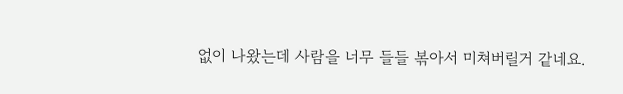없이 나왔는데 사람을 너무 들들 볶아서 미쳐버릴거 같네요.